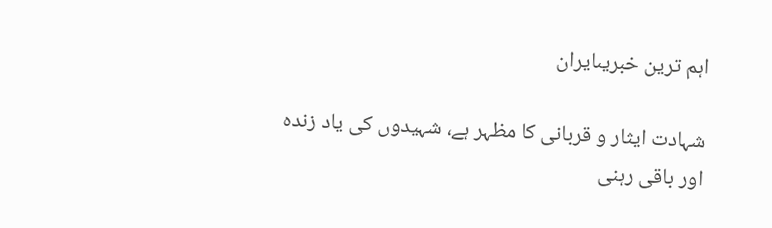اہم ترین خبریںایران

شہادت ایثار و قربانی کا مظہر ہے، شہیدوں کی یاد زندہ اور باقی رہنی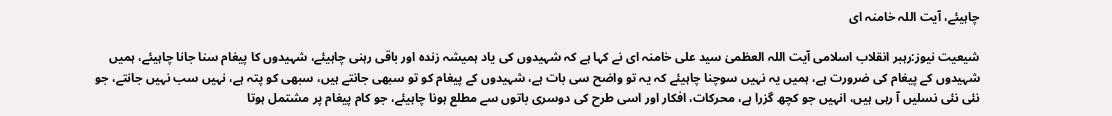چاہیئے، آیت اللہ خامنہ ای

شیعیت نیوز:رہبر انقلاب اسلامی آیت اللہ العظمیٰ سید علی خامنہ ای نے کہا ہے کہ شہیدوں کی یاد ہمیشہ زندہ اور باقی رہنی چاہیئے، شہیدوں کا پیغام سنا جانا چاہیئے، ہمیں شہیدوں کے پیغام کی ضرورت ہے، ہمیں یہ نہیں سوچنا چاہیئے کہ یہ تو واضح سی بات ہے، شہیدوں کے پیغام کو تو سبھی جانتے ہیں، سبھی کو پتہ ہے، نہیں سب نہیں جانتے، جو نئی نئی نسلیں آ رہی ہیں، انہیں جو کچھ گزرا ہے، محرکات، افکار اور اسی طرح کی دوسری باتوں سے مطلع ہونا چاہیئے، جو کام پیغام پر مشتمل ہوتا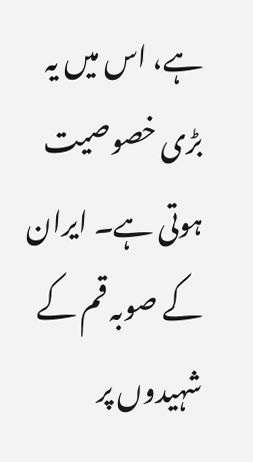ہے، اس میں یہ بڑی خصوصیت ہوتی ہے۔ ایران کے صوبہ قم کے شہیدوں پر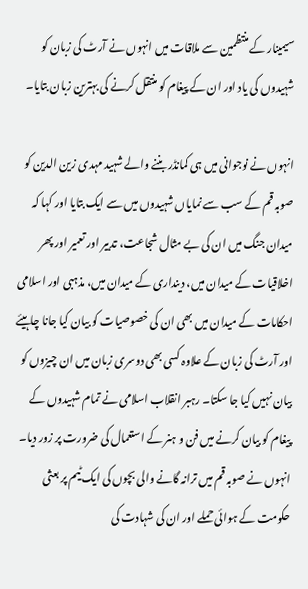سیمینار کے منتظمین سے ملاقات میں انہوں نے آرٹ کی زبان کو شہیدوں کی یاد اور ان کے پیغام کو منتقل کرنے کی بہترین زبان بتایا۔

انہوں نے نوجوانی میں ہی کمانڈر بننے والے شہید مہدی زین الدین کو صوبہ قم کے سب سے نمایاں شہیدوں میں سے ایک بتایا اور کہا کہ میدان جنگ میں ان کی بے مثال شجاعت، تدبیر اور تعمیر اور پھر اخلاقیات کے میدان میں، دینداری کے میدان میں، مذہبی اور اسلامی احکامات کے میدان میں بھی ان کی خصوصیات کو بیان کیا جانا چاہیئے اور آرٹ کی زبان کے علاوہ کسی بھی دوسری زبان میں ان چیزوں کو بیان نہیں کیا جا سکتا۔ رہبر انقلاب اسلامی نے تمام شہیدوں کے پیغام کو بیان کرنے میں فن و ہنر کے استعمال کی ضرورت پر زور دیا۔ انہوں نے صوبہ قم میں ترانہ گانے والی بچوں کی ایک ٹیم پر بعثی حکومت کے ہوائی حملے اور ان کی شہادت کی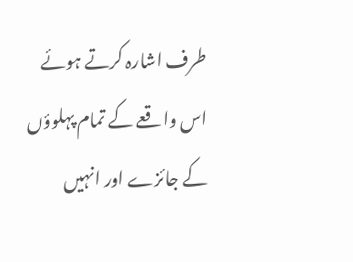طرف اشارہ کرتے ہوئے اس واقعے کے تمام پہلوؤں کے جائزے اور انہیں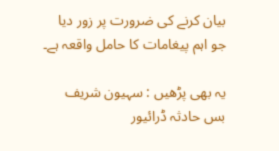بیان کرنے کی ضرورت پر زور دیا جو اہم پیغامات کا حامل واقعہ ہے۔

یہ بھی پڑھیں : سہیون شریف بس حادثہ ڈرائیور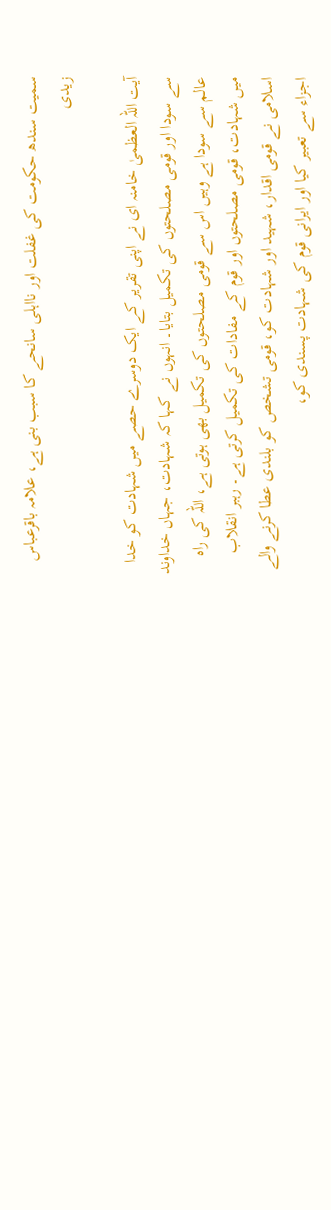سمیت سندھ حکومت کی غفلت اور نااہلی سانحے کا سبب بنی ہے، علامہ باقرعباس زیدی

آيت اللہ العظمیٰ خامنہ ای نے اپنی تقریر کے ایک دوسرے حصے میں شہادت کو خدا سے سودا اور قومی مصلحتوں کی تکمیل بتایا۔ انہوں نے کہا کہ شہادت، جہاں خداوند عالم سے سودا ہے وہیں اس سے قومی مصلحتوں کی تکمیل بھی ہوتی ہے، اللہ کی راہ میں شہادت، قومی مصلحتوں اور قوم کے مفادات کی تکمیل کرتی ہے۔ رہبر انقلاب اسلامی نے قومی اقدار، شہید اور شہادت کو، قومی تشخص کو بلندی عطا کرنے والے اجزاء سے تعبیر کیا اور ایرانی قوم کی شہادت پسندی کو،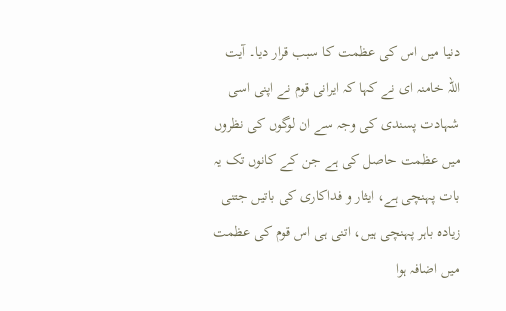دنیا میں اس کی عظمت کا سبب قرار دیا۔ آیت اللہ خامنہ ای نے کہا کہ ایرانی قوم نے اپنی اسی شہادت پسندی کی وجہ سے ان لوگوں کی نظروں میں عظمت حاصل کی ہے جن کے کانوں تک یہ بات پہنچی ہے، ایثار و فداکاری کی باتیں جتنی زیادہ باہر پہنچی ہیں، اتنی ہی اس قوم کی عظمت میں اضافہ ہوا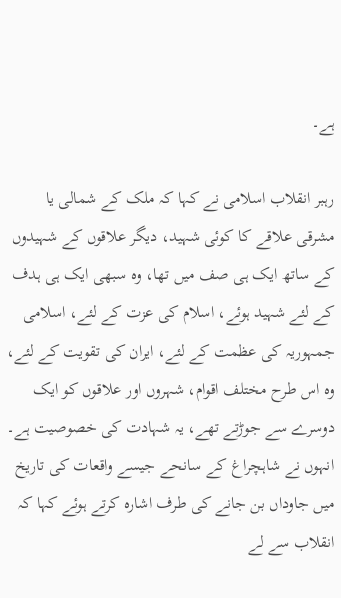ہے۔

رہبر انقلاب اسلامی نے کہا کہ ملک کے شمالی یا مشرقی علاقے کا کوئی شہید، دیگر علاقوں کے شہیدوں کے ساتھ ایک ہی صف میں تھا، وہ سبھی ایک ہی ہدف کے لئے شہید ہوئے، اسلام کی عزت کے لئے، اسلامی جمہوریہ کی عظمت کے لئے، ایران کی تقویت کے لئے، وہ اس طرح مختلف اقوام، شہروں اور علاقوں کو ایک دوسرے سے جوڑتے تھے، یہ شہادت کی خصوصیت ہے۔ انہوں نے شاہچراغ کے سانحے جیسے واقعات کی تاریخ میں جاوداں بن جانے کی طرف اشارہ کرتے ہوئے کہا کہ انقلاب سے لے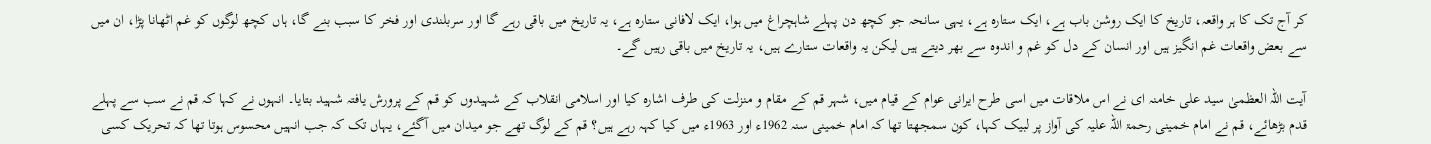کر آج تک کا ہر واقعہ، تاریخ کا ایک روشن باب ہے، ایک ستارہ ہے، یہی سانحہ جو کچھ دن پہلے شاہچراغ میں ہوا، ایک لافانی ستارہ ہے، یہ تاریخ میں باقی رہے گا اور سربلندی اور فخر کا سبب بنے گا، ہاں کچھ لوگوں کو غم اٹھانا پڑا، ان میں سے بعض واقعات غم انگيز ہیں اور انسان کے دل کو غم و اندوہ سے بھر دیتے ہیں لیکن یہ واقعات ستارے ہیں، یہ تاریخ میں باقی رہیں گے۔

آيت اللہ العظمیٰ سید علی خامنہ ای نے اس ملاقات میں اسی طرح ایرانی عوام کے قیام میں، شہر قم کے مقام و منزلت کی طرف اشارہ کیا اور اسلامی انقلاب کے شہیدوں کو قم کے پرورش یافتہ شہید بتایا۔ انہوں نے کہا کہ قم نے سب سے پہلے قدم بڑھائے، قم نے امام خمینی رحمۃ اللہ علیہ کی آواز پر لبیک کہا، کون سمجھتا تھا کہ امام خمینی سنہ 1962ء اور 1963ء میں کیا کہہ رہے ہیں؟ قم کے لوگ تھے جو میدان میں آگئے، یہاں تک کہ جب انہیں محسوس ہوتا تھا کہ تحریک کسی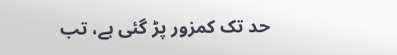حد تک کمزور پڑ گئی ہے، تب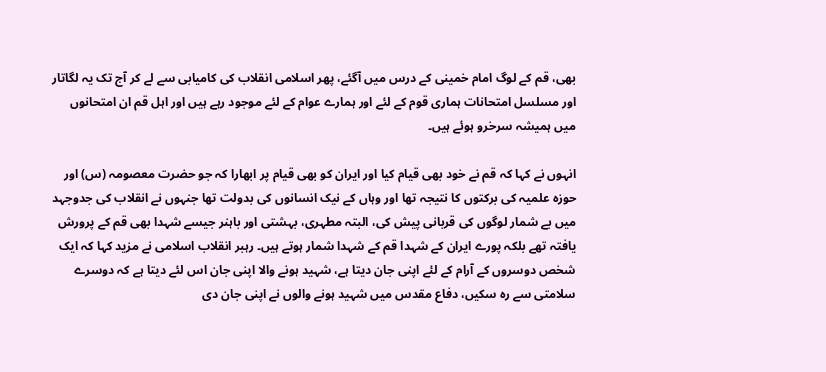بھی، قم کے لوگ امام خمینی کے درس میں آگئے، پھر اسلامی انقلاب کی کامیابی سے لے کر آج تک یہ لگاتار اور مسلسل امتحانات ہماری قوم کے لئے اور ہمارے عوام کے لئے موجود رہے ہیں اور اہل قم ان امتحانوں میں ہمیشہ سرخرو ہوئے ہیں۔

انہوں نے کہا کہ قم نے خود بھی قیام کیا اور ایران کو بھی قیام پر ابھارا کہ جو حضرت معصومہ (س) اور حوزہ علمیہ کی برکتوں کا نتیجہ تھا اور وہاں کے نیک انسانوں کی بدولت تھا جنہوں نے انقلاب کی جدوجہد میں بے شمار لوگوں کی قربانی پیش کی، البتہ مطہری، بہشتی اور باہنر جیسے شہدا بھی قم کے پرورش یافتہ تھے بلکہ پورے ایران کے شہدا قم کے شہدا شمار ہوتے ہیں۔ رہبر انقلاب اسلامی نے مزید کہا کہ ایک شخص دوسروں کے آرام کے لئے اپنی جان دیتا ہے، شہید ہونے والا اپنی جان اس لئے دیتا ہے کہ دوسرے سلامتی سے رہ سکیں، دفاع مقدس میں شہید ہونے والوں نے اپنی جان دی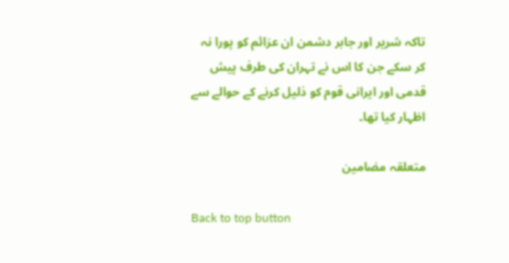تاکہ شریر اور جابر دشمن ان عزائم کو پورا نہ کر سکے جن کا اس نے تہران کی طرف پیش قدمی اور ایرانی قوم کو ذلیل کرنے کے حوالے سے اظہار کیا تھا۔

متعلقہ مضامین

Back to top button